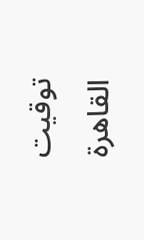توقيت القاهرة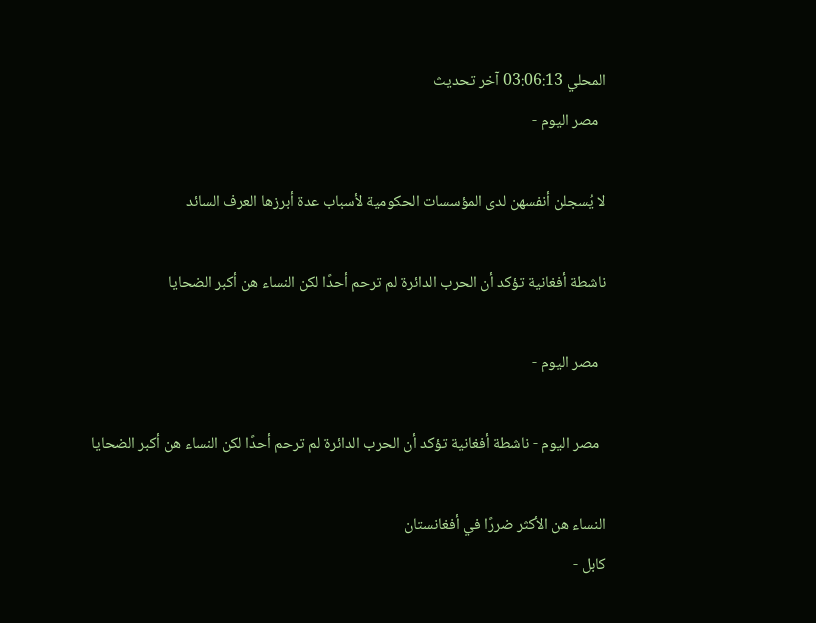المحلي 03:06:13 آخر تحديث
  مصر اليوم -

لا يُسجلن أنفسهن لدى المؤسسات الحكومية لأسباب عدة أبرزها العرف السائد

ناشطة أفغانية تؤكد أن الحرب الدائرة لم ترحم أحدًا لكن النساء هن أكبر الضحايا

  مصر اليوم -

  مصر اليوم - ناشطة أفغانية تؤكد أن الحرب الدائرة لم ترحم أحدًا لكن النساء هن أكبر الضحايا

النساء هن الأكثر ضررًا في أفغانستان
كابل -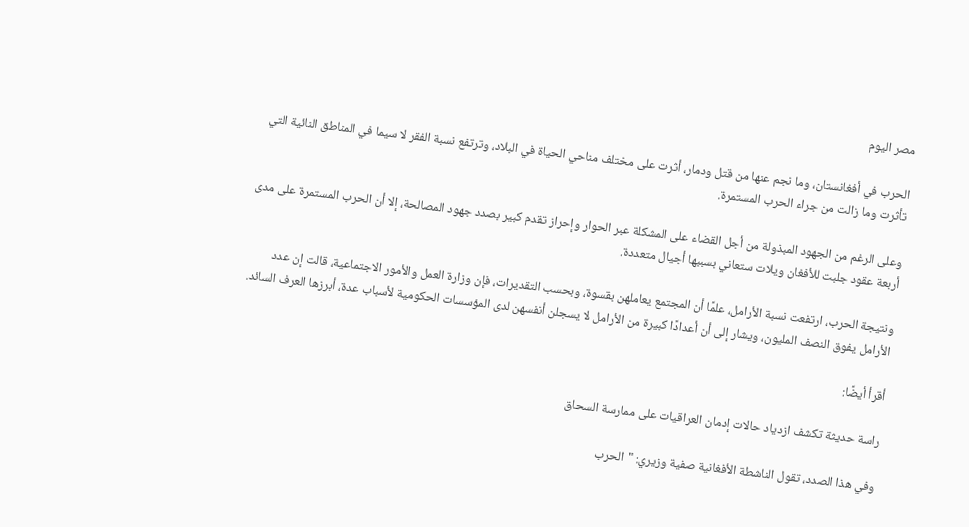مصر اليوم

الحرب في أفغانستان، وما نجم عنها من قتل ودمار، أثرت على مختلف مناحي الحياة في البلاد، وترتفع نسبة الفقر لا سيما في المناطق النائية التي تأثرت وما زالت من جراء الحرب المستمرة.

وعلى الرغم من الجهود المبذولة من أجل القضاء على المشكلة عبر الحوار وإحراز تقدم كبير بصدد جهود المصالحة، إلا أن الحرب المستمرة على مدى أربعة عقود جلبت للأفغان ويلات ستعاني بسببها أجيال متعددة.

ونتيجة الحرب، ارتفعت نسبة الأرامل، علمًا أن المجتمع يعاملهن بقسوة، وبحسب التقديرات، فإن وزارة العمل والأمور الاجتماعية، قالت إن عدد الأرامل يفوق النصف المليون، ويشار إلى أن أعدادًا كبيرة من الأرامل لا يسجلن أنفسهن لدى المؤسسات الحكومية لأسباب عدة، أبرزها العرف السائد.

أقرأ أيضًا:

راسة حديثة تكشف ازدياد حالات إدمان العراقيات على ممارسة السحاق

وفي هذا الصدد، تقول الناشطة الأفغانية صفية وزيري: "الحرب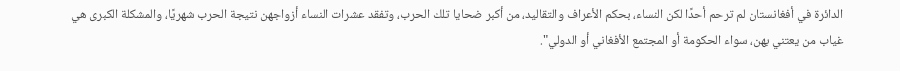الدائرة في أفغانستان لم ترحم أحدًا لكن النساء، بحكم الأعراف والتقاليد، من أكبر ضحايا تلك الحرب، وتفقد عشرات النساء أزواجهن نتيجة الحرب شهريًا، والمشكلة الكبرى هي غياب من يعتني بهن، سواء الحكومة أو المجتمع الأفغاني أو الدولي".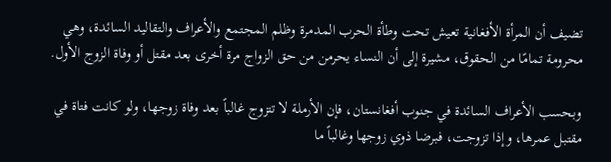تضيف أن المرأة الأفغانية تعيش تحت وطأة الحرب المدمرة وظلم المجتمع والأعراف والتقاليد السائدة، وهي محرومة تمامًا من الحقوق، مشيرة إلى أن النساء يحرمن من حق الزواج مرة أخرى بعد مقتل أو وفاة الزوج الأول.

وبحسب الأعراف السائدة في جنوب أفغانستان، فإن الأرملة لا تتزوج غالباً بعد وفاة زوجها، ولو كانت فتاة في مقتبل عمرها، وإذا تزوجت، فبرضا ذوي زوجها وغالباً ما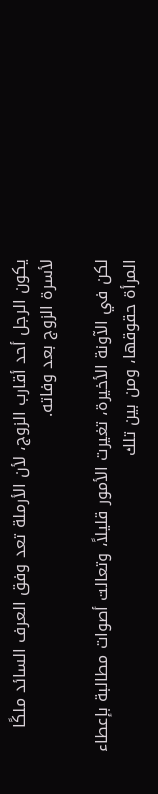يكون الرجل أحد أقارب الزوج، لأن الأرملة تعد وفق العرف السائد ملكًا لأسرة الزوج بعد وفاته.

لكن في الآونة الأخيرة، تغيرت الأمور قليلاً، وتعالت أصوات مطالبة بإعطاء المرأة حقوقها، ومن بين تلك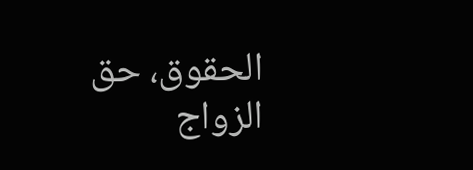الحقوق، حق الزواج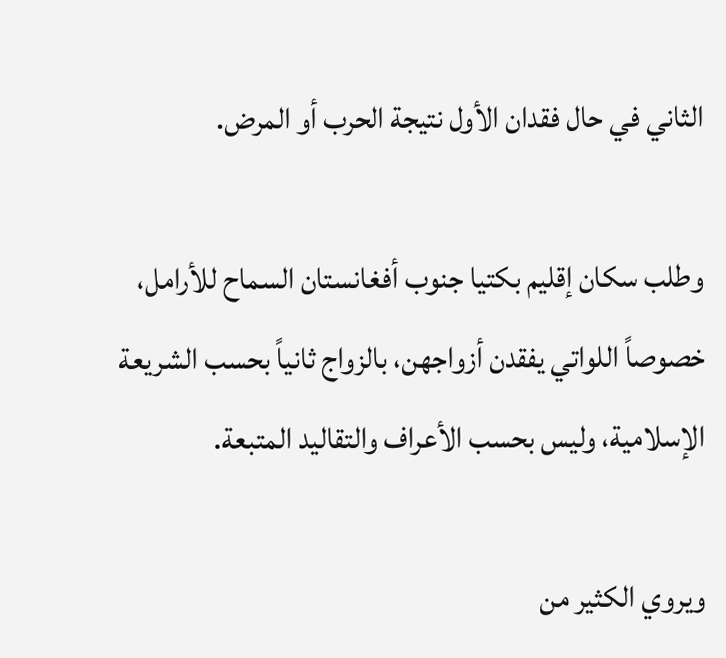الثاني في حال فقدان الأول نتيجة الحرب أو المرض.

وطلب سكان إقليم بكتيا جنوب أفغانستان السماح للأرامل، خصوصاً اللواتي يفقدن أزواجهن، بالزواج ثانياً بحسب الشريعة الإسلامية، وليس بحسب الأعراف والتقاليد المتبعة.

ويروي الكثير من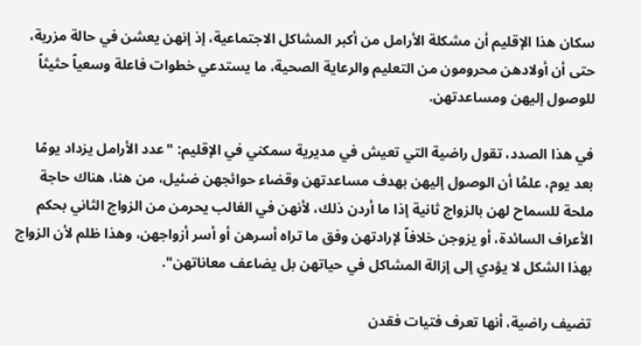سكان هذا الإقليم أن مشكلة الأرامل من أكبر المشاكل الاجتماعية، إذ إنهن يعشن في حالة مزرية، حتى أن أولادهن محرومون من التعليم والرعاية الصحية، ما يستدعي خطوات فاعلة وسعياً حثيثاً للوصول إليهن ومساعدتهن.

في هذا الصدد، تقول راضية التي تعيش في مديرية سمكني في الإقليم: "عدد الأرامل يزداد يومًا بعد يوم، علمُا أن الوصول إليهن بهدف مساعدتهن وقضاء حوائجهن ضئيل، من هنا، هناك حاجة ملحة للسماح لهن بالزواج ثانية إذا ما أردن ذلك، لأنهن في الغالب يحرمن من الزواج الثاني بحكم الأعراف السائدة، أو يزوجن خلافاً لإرادتهن وفق ما تراه أسرهن أو أسر أزواجهن، وهذا ظلم لأن الزواج بهذا الشكل لا يؤدي إلى إزالة المشاكل في حياتهن بل يضاعف معاناتهن".

تضيف راضية، أنها تعرف فتيات فقدن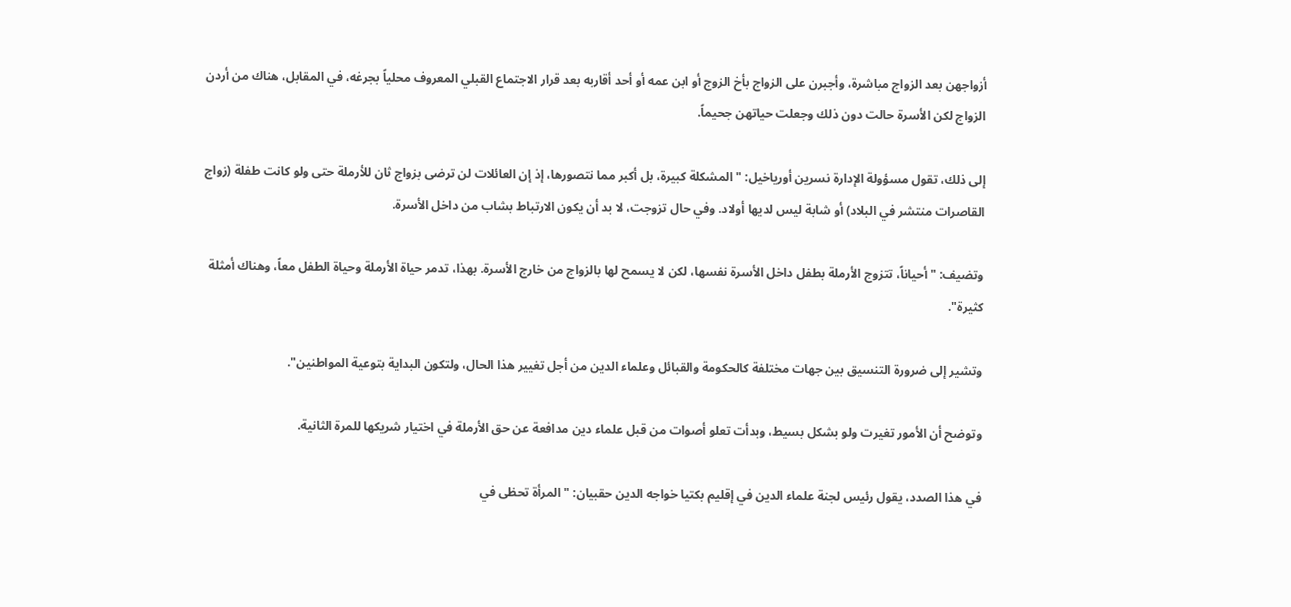أزواجهن بعد الزواج مباشرة، وأجبرن على الزواج بأخ الزوج أو ابن عمه أو أحد أقاربه بعد قرار الاجتماع القبلي المعروف محلياً بجرغه، في المقابل، هناك من أردن الزواج لكن الأسرة حالت دون ذلك وجعلت حياتهن جحيماً.

إلى ذلك، تقول مسؤولة الإدارة نسرين أورياخيل: "المشكلة كبيرة، بل أكبر مما نتصورها، إذ إن العائلات لن ترضى بزواج ثان للأرملة حتى ولو كانت طفلة (زواج القاصرات منتشر في البلاد) أو شابة ليس لديها أولاد. وفي حال تزوجت، لا بد أن يكون الارتباط بشاب من داخل الأسرة.

وتضيف: "أحياناً، تتزوج الأرملة بطفل داخل الأسرة نفسها، لكن لا يسمح لها بالزواج من خارج الأسرة. بهذا، تدمر حياة الأرملة وحياة الطفل معاً، وهناك أمثلة كثيرة".

وتشير إلى ضرورة التنسيق بين جهات مختلفة كالحكومة والقبائل وعلماء الدين من أجل تغيير هذا الحال، ولتكون البداية بتوعية المواطنين".

وتوضح أن الأمور تغيرت ولو بشكل بسيط، وبدأت تعلو أصوات من قبل علماء دين مدافعة عن حق الأرملة في اختيار شريكها للمرة الثانية.

في هذا الصدد، يقول رئيس لجنة علماء الدين في إقليم بكتيا خواجه الدين حقبيان: "المرأة تحظى في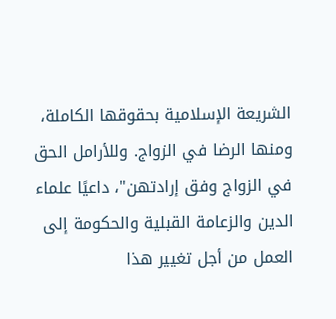الشريعة الإسلامية بحقوقها الكاملة، ومنها الرضا في الزواج. وللأرامل الحق في الزواج وفق إرادتهن"، داعيًا علماء الدين والزعامة القبلية والحكومة إلى العمل من أجل تغيير هذا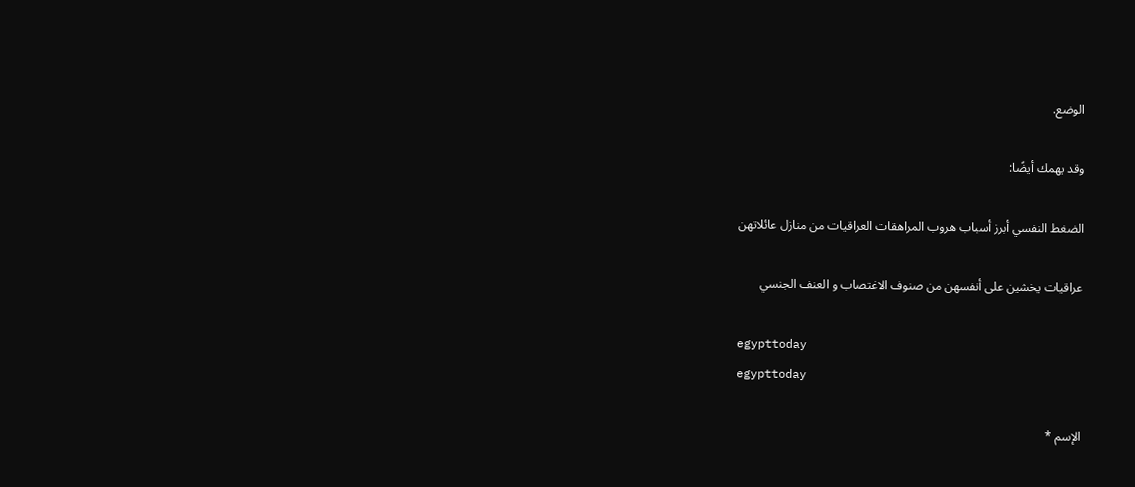الوضع.

وقد يهمك أيضًا:

الضغط النفسي أبرز أسباب هروب المراهقات العراقيات من منازل عائلاتهن

عراقيات يخشين على أنفسهن من صنوف الاغتصاب و العنف الجنسي

egypttoday
egypttoday

الإسم *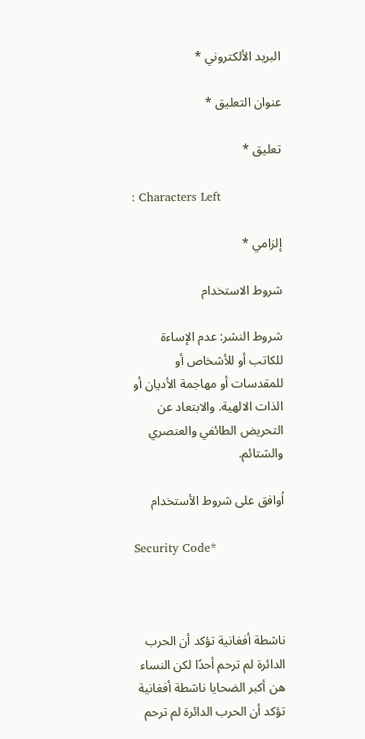البريد الألكتروني *

عنوان التعليق *

تعليق *

: Characters Left

إلزامي *

شروط الاستخدام

شروط النشر: عدم الإساءة للكاتب أو للأشخاص أو للمقدسات أو مهاجمة الأديان أو الذات الالهية. والابتعاد عن التحريض الطائفي والعنصري والشتائم.

اُوافق على شروط الأستخدام

Security Code*



ناشطة أفغانية تؤكد أن الحرب الدائرة لم ترحم أحدًا لكن النساء هن أكبر الضحايا ناشطة أفغانية تؤكد أن الحرب الدائرة لم ترحم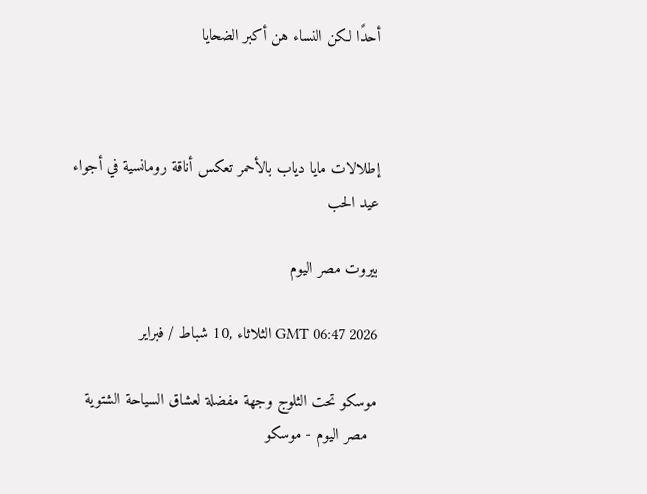أحدًا لكن النساء هن أكبر الضحايا



إطلالات مايا دياب بالأحمر تعكس أناقة رومانسية في أجواء عيد الحب

بيروت مصر اليوم

GMT 06:47 2026 الثلاثاء ,10 شباط / فبراير

موسكو تحت الثلوج وجهة مفضلة لعشاق السياحة الشتوية
  مصر اليوم - موسكو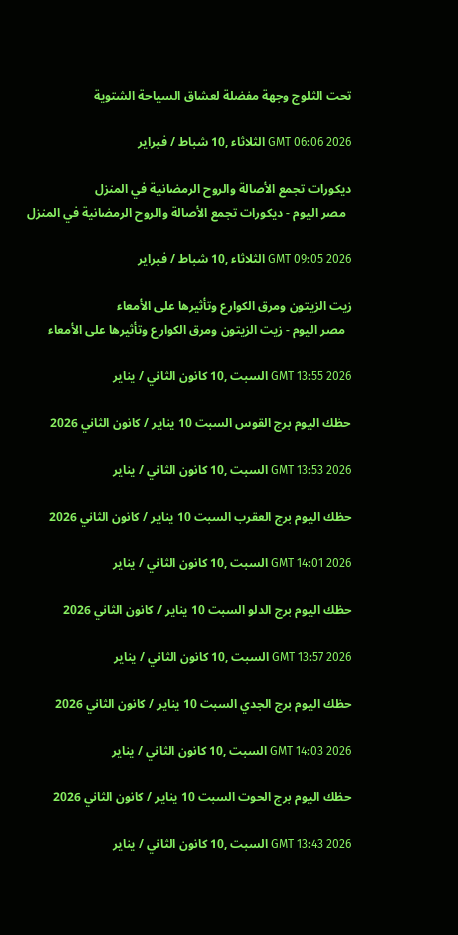تحت الثلوج وجهة مفضلة لعشاق السياحة الشتوية

GMT 06:06 2026 الثلاثاء ,10 شباط / فبراير

ديكورات تجمع الأصالة والروح الرمضانية في المنزل
  مصر اليوم - ديكورات تجمع الأصالة والروح الرمضانية في المنزل

GMT 09:05 2026 الثلاثاء ,10 شباط / فبراير

زيت الزيتون ومرق الكوارع وتأثيرها على الأمعاء
  مصر اليوم - زيت الزيتون ومرق الكوارع وتأثيرها على الأمعاء

GMT 13:55 2026 السبت ,10 كانون الثاني / يناير

حظك اليوم برج القوس السبت 10 يناير / كانون الثاني 2026

GMT 13:53 2026 السبت ,10 كانون الثاني / يناير

حظك اليوم برج العقرب السبت 10 يناير / كانون الثاني 2026

GMT 14:01 2026 السبت ,10 كانون الثاني / يناير

حظك اليوم برج الدلو السبت 10 يناير / كانون الثاني 2026

GMT 13:57 2026 السبت ,10 كانون الثاني / يناير

حظك اليوم برج الجدي السبت 10 يناير / كانون الثاني 2026

GMT 14:03 2026 السبت ,10 كانون الثاني / يناير

حظك اليوم برج الحوت السبت 10 يناير / كانون الثاني 2026

GMT 13:43 2026 السبت ,10 كانون الثاني / يناير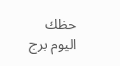حظك اليوم برج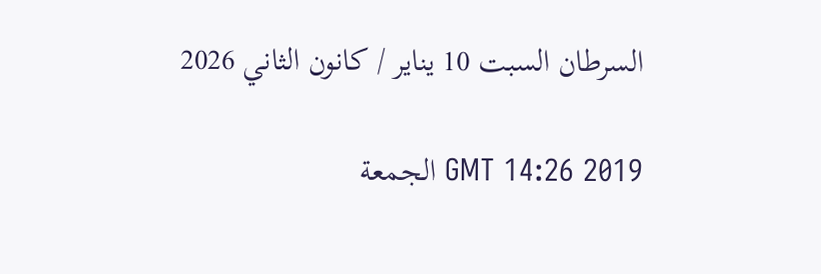السرطان السبت 10 يناير / كانون الثاني 2026

GMT 14:26 2019 الجمعة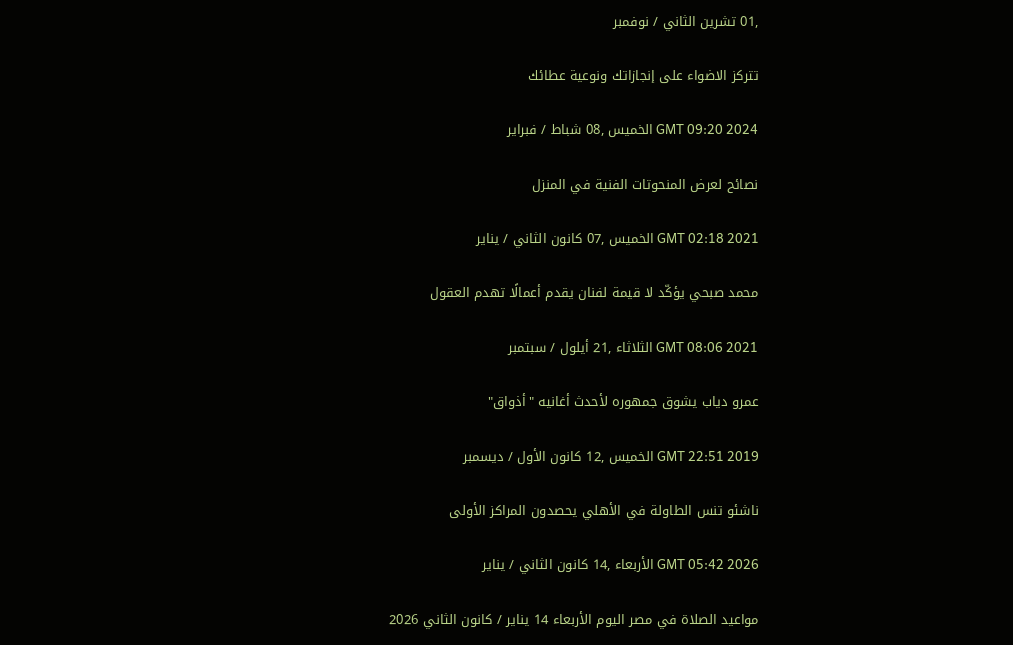,01 تشرين الثاني / نوفمبر

تتركز الاضواء على إنجازاتك ونوعية عطائك

GMT 09:20 2024 الخميس ,08 شباط / فبراير

نصائح لعرض المنحوتات الفنية في المنزل

GMT 02:18 2021 الخميس ,07 كانون الثاني / يناير

محمد صبحي يؤكّد لا قيمة لفنان يقدم أعمالًا تهدم العقول

GMT 08:06 2021 الثلاثاء ,21 أيلول / سبتمبر

عمرو دياب يشوق جمهوره لأحدث أغانيه "أذواق"

GMT 22:51 2019 الخميس ,12 كانون الأول / ديسمبر

ناشئو تنس الطاولة في الأهلي يحصدون المراكز الأولى

GMT 05:42 2026 الأربعاء ,14 كانون الثاني / يناير

مواعيد الصلاة في مصر اليوم الأربعاء 14 يناير / كانون الثاني 2026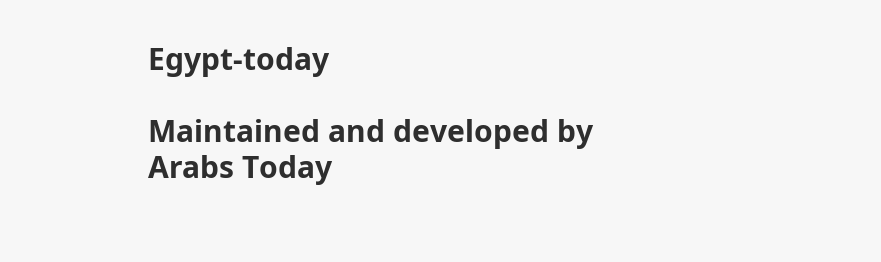Egypt-today

Maintained and developed by Arabs Today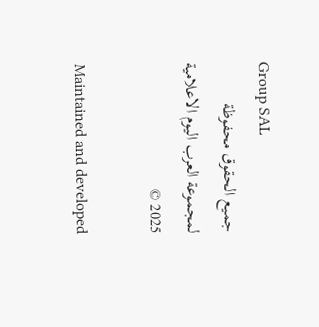Group SAL
جميع الحقوق محفوظة لمجموعة العرب اليوم الاعلامية 2025 ©

Maintained and developed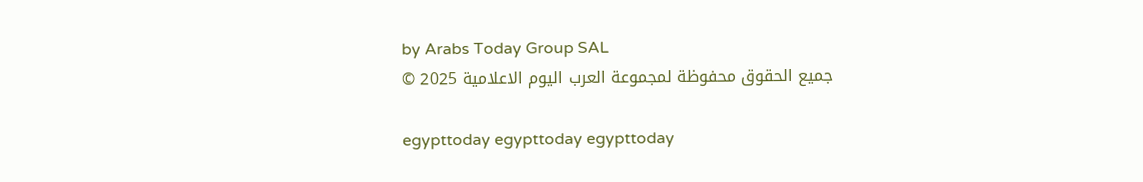by Arabs Today Group SAL
جميع الحقوق محفوظة لمجموعة العرب اليوم الاعلامية 2025 ©

egypttoday egypttoday egypttoday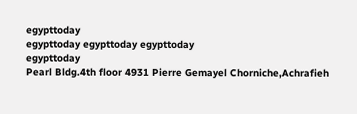egypttoday
egypttoday egypttoday egypttoday
egypttoday
Pearl Bldg.4th floor 4931 Pierre Gemayel Chorniche,Achrafieh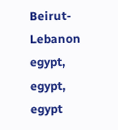Beirut- Lebanon
egypt, egypt, egypt